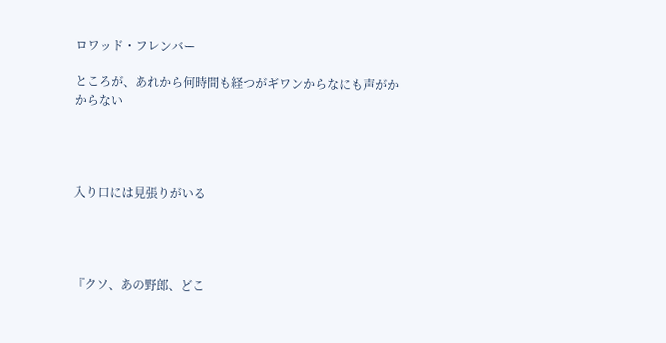ロワッド・フレンバー

ところが、あれから何時間も経つがギワンからなにも声がかからない




入り口には見張りがいる




『クソ、あの野郎、どこ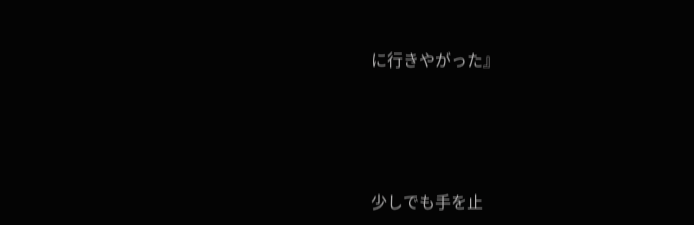に行きやがった』




少しでも手を止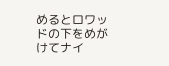めるとロワッドの下をめがけてナイ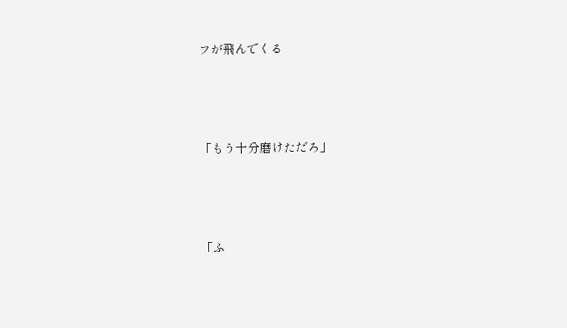フが飛んでくる




「もう十分磨けただろ」




「ふ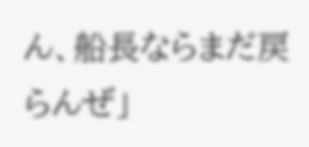ん、船長ならまだ戻らんぜ」